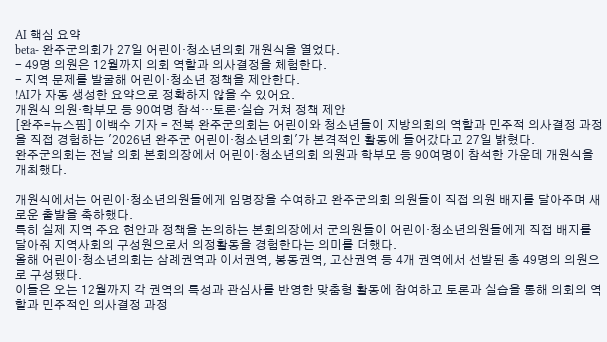AI 핵심 요약
beta- 완주군의회가 27일 어린이·청소년의회 개원식을 열었다.
- 49명 의원은 12월까지 의회 역할과 의사결정을 체험한다.
- 지역 문제를 발굴해 어린이·청소년 정책을 제안한다.
!AI가 자동 생성한 요약으로 정확하지 않을 수 있어요.
개원식 의원·학부모 등 90여명 참석…토론·실습 거쳐 정책 제안
[완주=뉴스핌] 이백수 기자 = 전북 완주군의회는 어린이와 청소년들이 지방의회의 역할과 민주적 의사결정 과정을 직접 경험하는 '2026년 완주군 어린이·청소년의회'가 본격적인 활동에 들어갔다고 27일 밝혔다.
완주군의회는 전날 의회 본회의장에서 어린이·청소년의회 의원과 학부모 등 90여명이 참석한 가운데 개원식을 개최했다.

개원식에서는 어린이·청소년의원들에게 임명장을 수여하고 완주군의회 의원들이 직접 의원 배지를 달아주며 새로운 출발을 축하했다.
특히 실제 지역 주요 현안과 정책을 논의하는 본회의장에서 군의원들이 어린이·청소년의원들에게 직접 배지를 달아줘 지역사회의 구성원으로서 의정활동을 경험한다는 의미를 더했다.
올해 어린이·청소년의회는 삼례권역과 이서권역, 봉동권역, 고산권역 등 4개 권역에서 선발된 총 49명의 의원으로 구성됐다.
이들은 오는 12월까지 각 권역의 특성과 관심사를 반영한 맞춤형 활동에 참여하고 토론과 실습을 통해 의회의 역할과 민주적인 의사결정 과정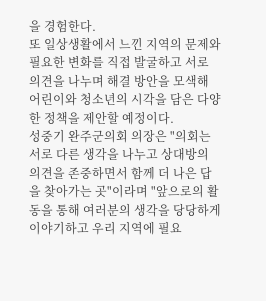을 경험한다.
또 일상생활에서 느낀 지역의 문제와 필요한 변화를 직접 발굴하고 서로 의견을 나누며 해결 방안을 모색해 어린이와 청소년의 시각을 담은 다양한 정책을 제안할 예정이다.
성중기 완주군의회 의장은 "의회는 서로 다른 생각을 나누고 상대방의 의견을 존중하면서 함께 더 나은 답을 찾아가는 곳"이라며 "앞으로의 활동을 통해 여러분의 생각을 당당하게 이야기하고 우리 지역에 필요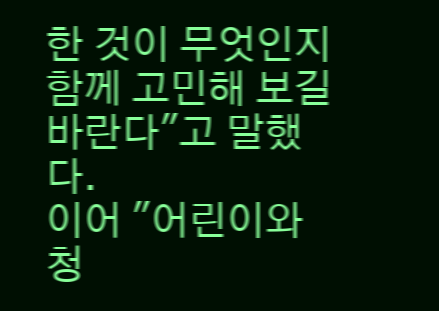한 것이 무엇인지 함께 고민해 보길 바란다"고 말했다.
이어 "어린이와 청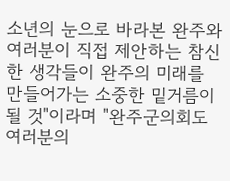소년의 눈으로 바라본 완주와 여러분이 직접 제안하는 참신한 생각들이 완주의 미래를 만들어가는 소중한 밑거름이 될 것"이라며 "완주군의회도 여러분의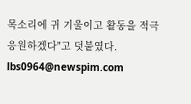목소리에 귀 기울이고 활동을 적극 응원하겠다"고 덧붙였다.
lbs0964@newspim.com